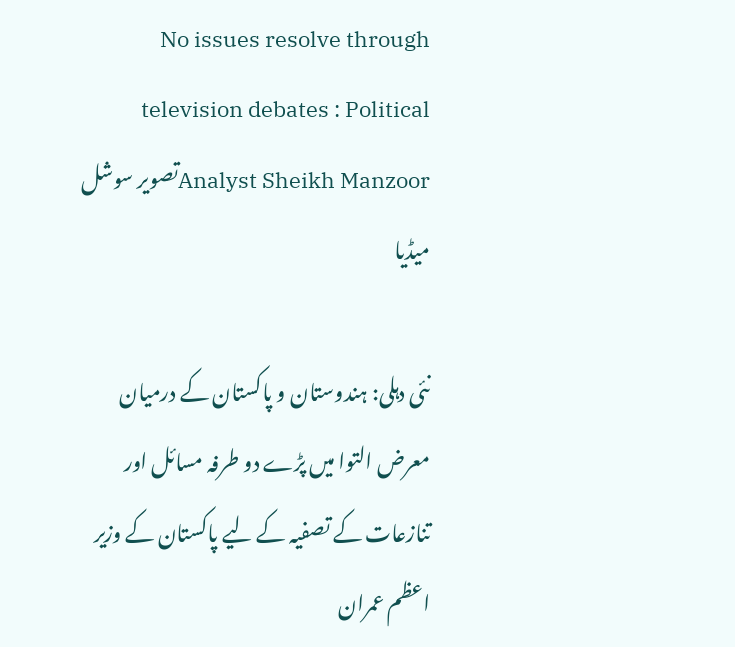No issues resolve through television debates : Political Analyst Sheikh Manzoorتصویر سوشل میڈیا

نئی دہلی: ہندوستان و پاکستان کے درمیان معرض التوا میں پڑے دو طرفہ مسائل اور تنازعات کے تصفیہ کے لیے پاکستان کے وزیر اعظم عمران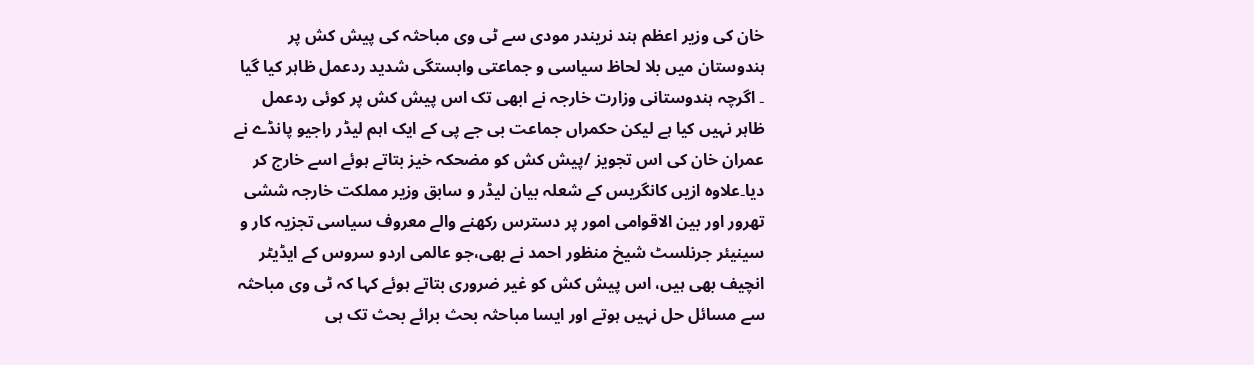خان کی وزیر اعظم ہند نریندر مودی سے ٹی وی مباحثہ کی پیش کش پر ہندوستان میں بلا لحاظ سیاسی و جماعتی وابستگی شدید ردعمل ظاہر کیا گیا ۔ اگرچہ ہندوستانی وزارت خارجہ نے ابھی تک اس پیش کش پر کوئی ردعمل ظاہر نہیں کیا ہے لیکن حکمراں جماعت بی جے پی کے ایک اہم لیڈر راجیو پانڈے نے عمران خان کی اس تجویز /پیش کش کو مضحکہ خیز بتاتے ہوئے اسے خارج کر دیا۔علاوہ ازیں کانگریس کے شعلہ بیان لیڈر و سابق وزیر مملکت خارجہ ششی تھرور اور بین الاقوامی امور پر دسترس رکھنے والے معروف سیاسی تجزیہ کار و سینیئر جرنلسٹ شیخ منظور احمد نے بھی،جو عالمی اردو سروس کے ایڈیٹر انچیف بھی ہیں، اس پیش کش کو غیر ضروری بتاتے ہوئے کہا کہ ٹی وی مباحثہ سے مسائل حل نہیں ہوتے اور ایسا مباحثہ بحث برائے بحث تک ہی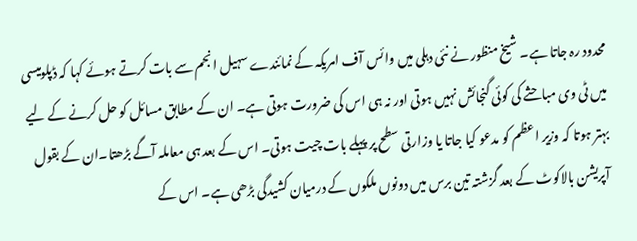محدود رہ جاتا ہے۔ شیخ منظور نے نئی دہلی میں وائس آف امریکہ کے نمائندے سہیل انجم سے بات کرتے ہوئے کہا کہ ڈپلومیسی میں ٹی وی مباحثے کی کوئی گنجائش نہیں ہوتی اور نہ ہی اس کی ضرورت ہوتی ہے۔ ان کے مطابق مسائل کو حل کرنے کے لیے بہتر ہوتا کہ وزیر اعظم کو مدعو کیا جاتا یا وزارتی سطح پر پہلے بات چیت ہوتی۔ اس کے بعد ہی معاملہ آگے بڑھتا۔ان کے بقول آپریشن بالاکوٹ کے بعد گزشتہ تین برس میں دونوں ملکوں کے درمیان کشیدگی بڑھی ہے۔ اس کے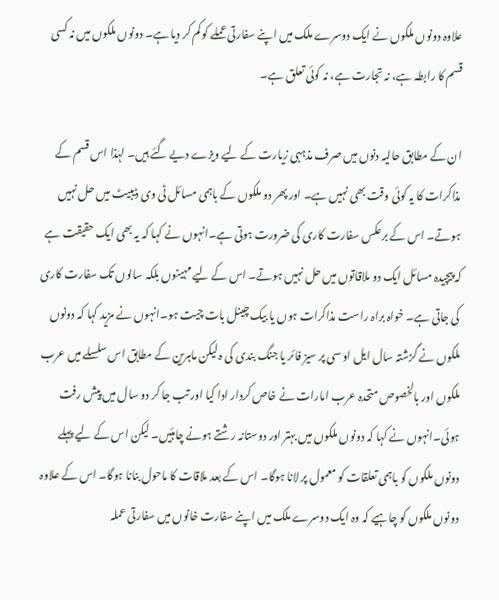علاوہ دونوں ملکوں نے ایک دوسرے ملک میں اپنے سفارتی عملے کو کم کر دیا ہے۔ دونوں ملکوں میں نہ کسی قسم کا رابطہ ہے، نہ تجارت ہے، نہ کوئی تعلق ہے۔

ان کے مطابق حالیہ دنوں میں صرف مذہبی زیارت کے لیے ویزے دیے گئے ہیں۔ لہٰذا اس قسم کے مذاکرات کا یہ کوئی وقت بھی نہیں ہے۔ اور پھر دو ملکوں کے باہمی مسائل ٹی وی ڈیبیٹ میں حل نہیں ہوتے۔ اس کے برعکس سفارت کاری کی ضرورت ہوتی ہے۔انہوں نے کہا کہ یہ بھی ایک حقیقت ہے کہ پیچیدہ مسائل ایک دو ملاقاتوں میں حل نہیں ہوتے۔ اس کے لیے مہینوں بلکہ سالوں تک سفارت کاری کی جاتی ہے۔ خواہ براہ راست مذاکرات ہوں یا بیک چینل بات چیت ہو۔انہوں نے مزید کہا کہ دونوں ملکوں نے گزشتہ سال ایل او سی پر سیز فائر یا جنگ بندی کی ہ لیکن ماہرین کے مطابق اس سلسلے میں عرب ملکوں اور بالخصوص متحدہ عرب امارات نے خاص کردار ادا کیا اور تب جا کر دو سال میں پیش رفت ہوئی۔انہوں نے کہا کہ دونوں ملکوں میں بہتر اور دوستانہ رشتے ہونے چاہئیں۔ لیکن اس کے لیے پہلے دونوں ملکوں کو باہمی تعلقات کو معمول پر لانا ہوگا۔ اس کے بعد ملاقات کا ماحول بنانا ہوگا۔ اس کے علاوہ دونوں ملکوں کو چاہیے کہ وہ ایک دوسرے ملک میں اپنے سفارت خانوں میں سفارتی عملہ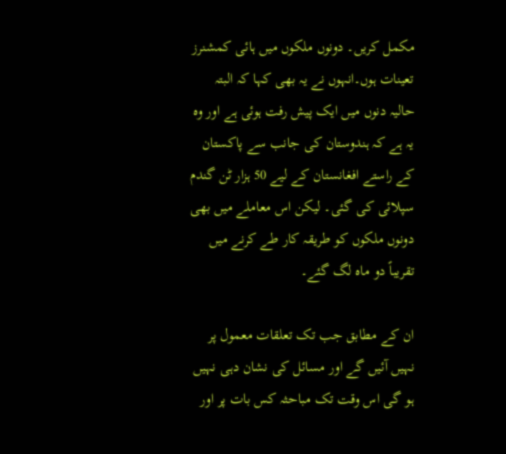مکمل کریں۔ دونوں ملکوں میں ہائی کمشنرز تعینات ہوں۔انہوں نے یہ بھی کہا کہ البتہ حالیہ دنوں میں ایک پیش رفت ہوئی ہے اور وہ یہ ہے کہ ہندوستان کی جانب سے پاکستان کے راستے افغانستان کے لیے 50 ہزار ٹن گندم سپلائی کی گئی۔ لیکن اس معاملے میں بھی دونوں ملکوں کو طریقہ کار طے کرنے میں تقریباً دو ماہ لگ گئے۔

ان کے مطابق جب تک تعلقات معمول پر نہیں آئیں گے اور مسائل کی نشان دہی نہیں ہو گی اس وقت تک مباحثہ کس بات پر اور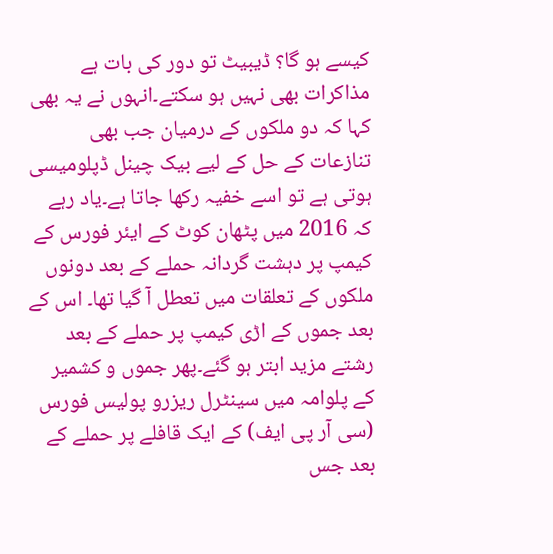کیسے ہو گا؟ ڈیبیٹ تو دور کی بات ہے مذاکرات بھی نہیں ہو سکتے۔انہوں نے یہ بھی کہا کہ دو ملکوں کے درمیان جب بھی تنازعات کے حل کے لیے بیک چینل ڈپلومیسی ہوتی ہے تو اسے خفیہ رکھا جاتا ہے۔یاد رہے کہ 2016 میں پٹھان کوٹ کے ایئر فورس کے کیمپ پر دہشت گردانہ حملے کے بعد دونوں ملکوں کے تعلقات میں تعطل آ گیا تھا۔ اس کے بعد جموں کے اڑی کیمپ پر حملے کے بعد رشتے مزید ابتر ہو گئے۔پھر جموں و کشمیر کے پلوامہ میں سینٹرل ریزرو پولیس فورس (سی آر پی ایف) کے ایک قافلے پر حملے کے بعد جس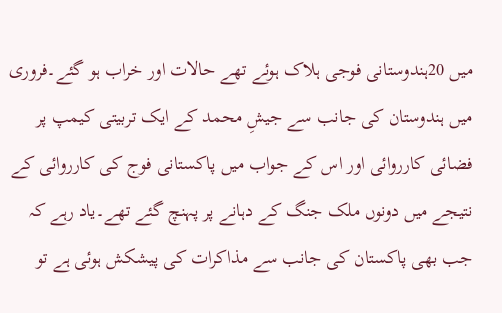میں 20ہندوستانی فوجی ہلاک ہوئے تھے حالات اور خراب ہو گئے۔فروری میں ہندوستان کی جانب سے جیشِ محمد کے ایک تربیتی کیمپ پر فضائی کارروائی اور اس کے جواب میں پاکستانی فوج کی کارروائی کے نتیجے میں دونوں ملک جنگ کے دہانے پر پہنچ گئے تھے۔یاد رہے کہ جب بھی پاکستان کی جانب سے مذاکرات کی پیشکش ہوئی ہے تو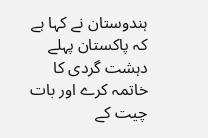ہندوستان نے کہا ہے کہ پاکستان پہلے دہشت گردی کا خاتمہ کرے اور بات چیت کے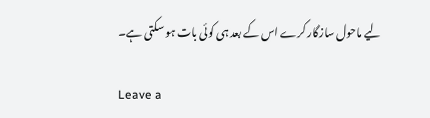لیے ماحول سازگار کرے اس کے بعد ہی کوئی بات ہو سکتی ہے۔

Leave a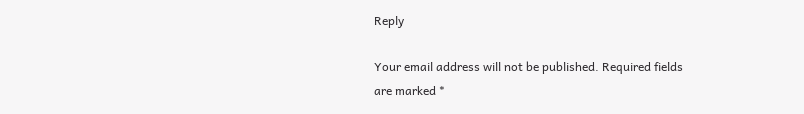Reply

Your email address will not be published. Required fields are marked *